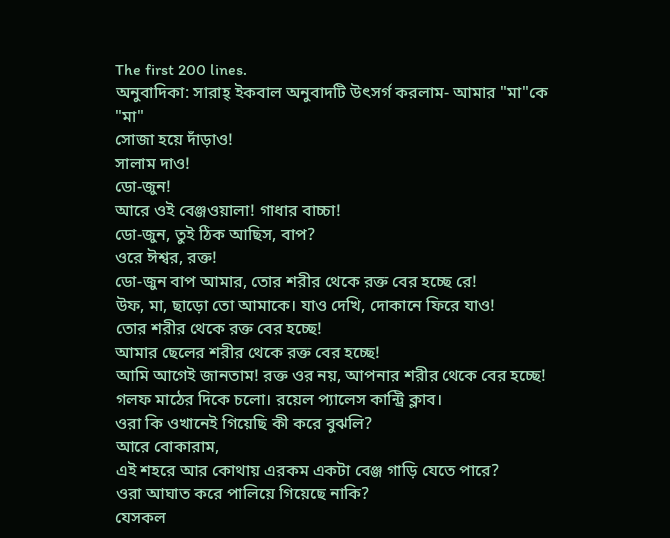The first 200 lines.
অনুবাদিকা: সারাহ্ ইকবাল অনুবাদটি উৎসর্গ করলাম- আমার "মা"কে
"মা"
সোজা হয়ে দাঁড়াও!
সালাম দাও!
ডো-জুন!
আরে ওই বেঞ্জওয়ালা! গাধার বাচ্চা!
ডো-জুন, তুই ঠিক আছিস, বাপ?
ওরে ঈশ্বর, রক্ত!
ডো-জুন বাপ আমার, তোর শরীর থেকে রক্ত বের হচ্ছে রে!
উফ, মা, ছাড়ো তো আমাকে। যাও দেখি, দোকানে ফিরে যাও!
তোর শরীর থেকে রক্ত বের হচ্ছে!
আমার ছেলের শরীর থেকে রক্ত বের হচ্ছে!
আমি আগেই জানতাম! রক্ত ওর নয়, আপনার শরীর থেকে বের হচ্ছে!
গলফ মাঠের দিকে চলো। রয়েল প্যালেস কান্ট্রি ক্লাব।
ওরা কি ওখানেই গিয়েছি কী করে বুঝলি?
আরে বোকারাম,
এই শহরে আর কোথায় এরকম একটা বেঞ্জ গাড়ি যেতে পারে?
ওরা আঘাত করে পালিয়ে গিয়েছে নাকি?
যেসকল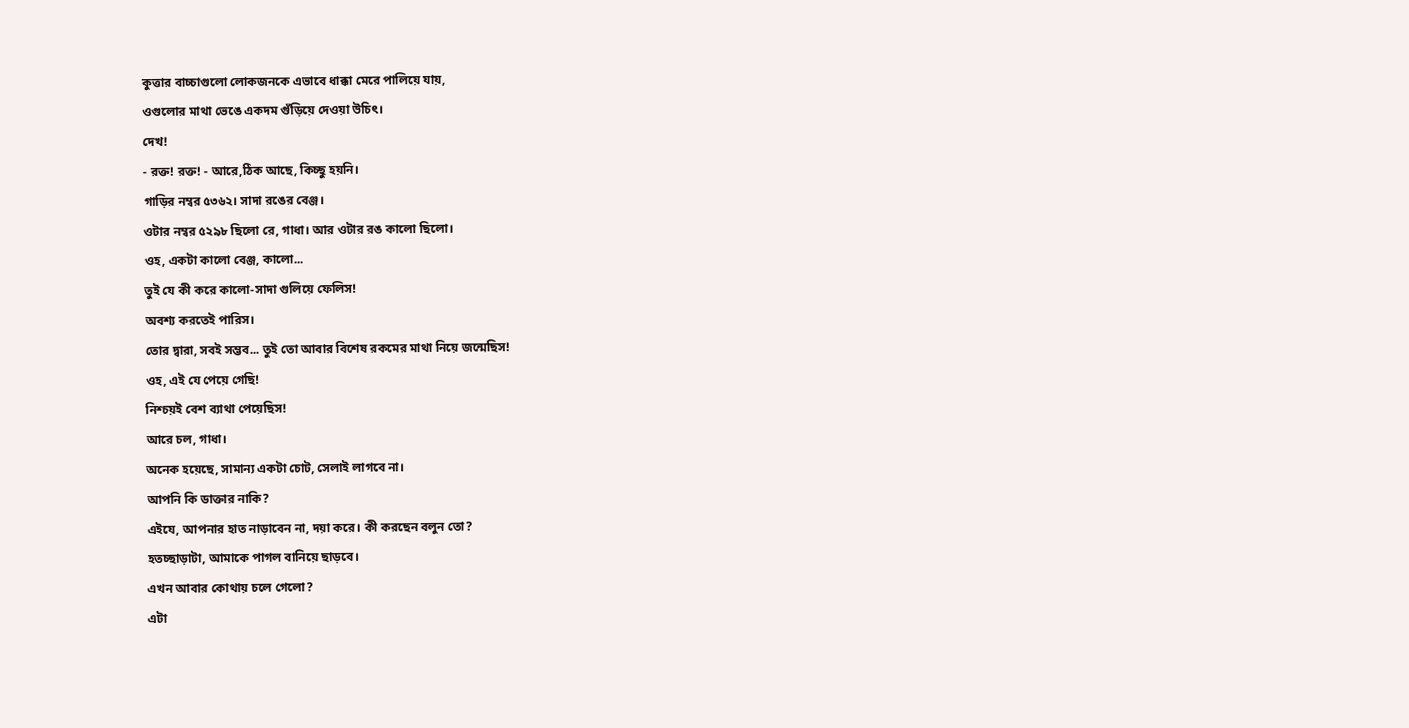কুত্তার বাচ্চাগুলো লোকজনকে এভাবে ধাক্কা মেরে পালিয়ে যায়,
ওগুলোর মাথা ভেঙে একদম গুঁড়িয়ে দেওয়া উচিৎ।
দেখ!
- রক্ত! রক্ত! - আরে,ঠিক আছে, কিচ্ছু হয়নি।
গাড়ির নম্বর ৫৩৬২। সাদা রঙের বেঞ্জ।
ওটার নম্বর ৫২৯৮ ছিলো রে, গাধা। আর ওটার রঙ কালো ছিলো।
ওহ, একটা কালো বেঞ্জ, কালো...
তুই যে কী করে কালো-সাদা গুলিয়ে ফেলিস!
অবশ্য করতেই পারিস।
তোর দ্বারা, সবই সম্ভব... তুই তো আবার বিশেষ রকমের মাথা নিয়ে জন্মেছিস!
ওহ, এই যে পেয়ে গেছি!
নিশ্চয়ই বেশ ব্যাথা পেয়েছিস!
আরে চল, গাধা।
অনেক হয়েছে, সামান্য একটা চোট, সেলাই লাগবে না।
আপনি কি ডাক্তার নাকি?
এইযে, আপনার হাত নাড়াবেন না, দয়া করে। কী করছেন বলুন তো?
হতচ্ছাড়াটা, আমাকে পাগল বানিয়ে ছাড়বে।
এখন আবার কোথায় চলে গেলো?
এটা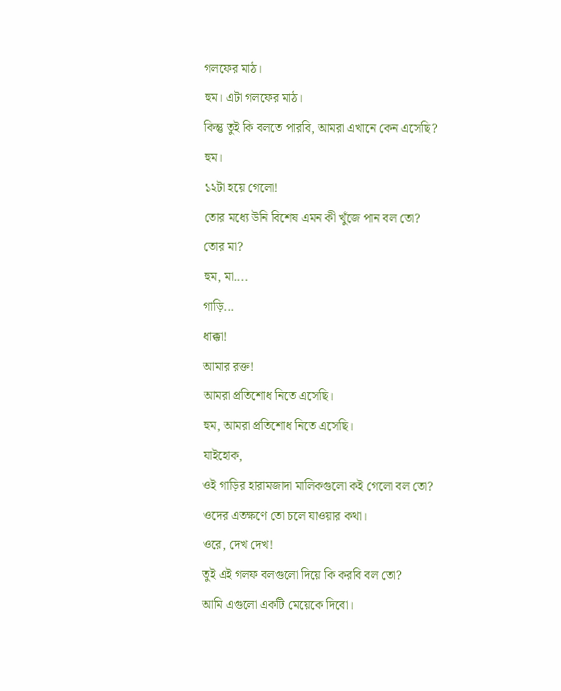গলফের মাঠ।
হুম। এটা গলফের মাঠ।
কিন্তু তুই কি বলতে পারবি, আমরা এখানে কেন এসেছি?
হুম।
১২টা হয়ে গেলো!
তোর মধ্যে উনি বিশেষ এমন কী খুঁজে পান বল তো?
তোর মা?
হুম, মা....
গাড়ি...
ধাক্কা!
আমার রক্ত!
আমরা প্রতিশোধ নিতে এসেছি।
হুম, আমরা প্রতিশোধ নিতে এসেছি।
যাইহোক,
ওই গাড়ির হারামজাদা মালিকগুলো কই গেলো বল তো?
ওদের এতক্ষণে তো চলে যাওয়ার কথা।
ওরে, দেখ দেখ!
তুই এই গলফ বলগুলো দিয়ে কি করবি বল তো?
আমি এগুলো একটি মেয়েকে দিবো।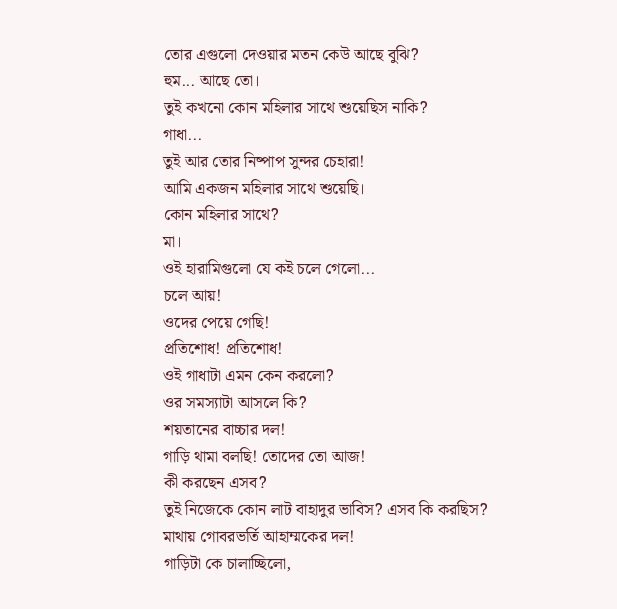তোর এগুলো দেওয়ার মতন কেউ আছে বুঝি?
হুম... আছে তো।
তুই কখনো কোন মহিলার সাথে শুয়েছিস নাকি?
গাধা...
তুই আর তোর নিষ্পাপ সুন্দর চেহারা!
আমি একজন মহিলার সাথে শুয়েছি।
কোন মহিলার সাথে?
মা।
ওই হারামিগুলো যে কই চলে গেলো...
চলে আয়!
ওদের পেয়ে গেছি!
প্রতিশোধ! প্রতিশোধ!
ওই গাধাটা এমন কেন করলো?
ওর সমস্যাটা আসলে কি?
শয়তানের বাচ্চার দল!
গাড়ি থামা বলছি! তোদের তো আজ!
কী করছেন এসব?
তুই নিজেকে কোন লাট বাহাদুর ভাবিস? এসব কি করছিস?
মাথায় গোবরভর্তি আহাম্মকের দল!
গাড়িটা কে চালাচ্ছিলো,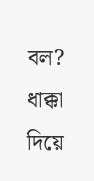বল? ধাক্কা দিয়ে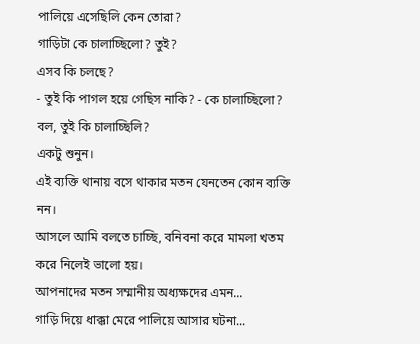পালিয়ে এসেছিলি কেন তোরা?
গাড়িটা কে চালাচ্ছিলো? তুই?
এসব কি চলছে?
- তুই কি পাগল হয়ে গেছিস নাকি? - কে চালাচ্ছিলো?
বল, তুই কি চালাচ্ছিলি?
একটু শুনুন।
এই ব্যক্তি থানায় বসে থাকার মতন যেনতেন কোন ব্যক্তি নন।
আসলে আমি বলতে চাচ্ছি, বনিবনা করে মামলা খতম করে নিলেই ভালো হয়।
আপনাদের মতন সম্মানীয় অধ্যক্ষদের এমন...
গাড়ি দিয়ে ধাক্কা মেরে পালিয়ে আসার ঘটনা...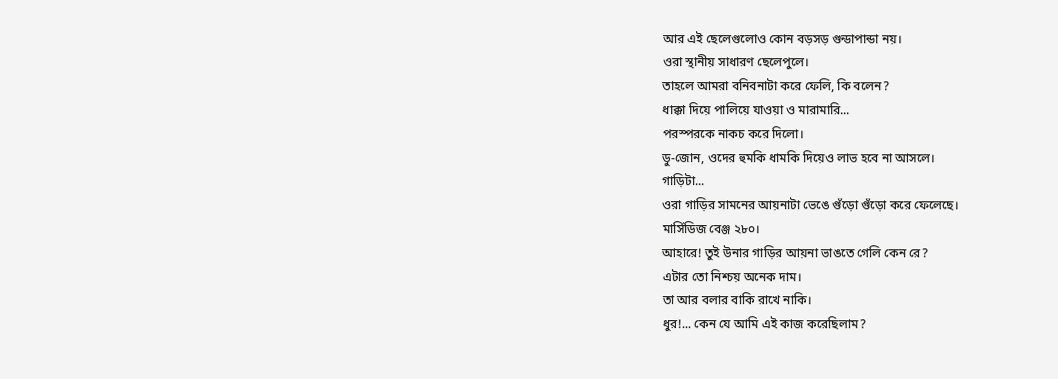আর এই ছেলেগুলোও কোন বড়সড় গুন্ডাপান্ডা নয়।
ওরা স্থানীয় সাধারণ ছেলেপুলে।
তাহলে আমরা বনিবনাটা করে ফেলি, কি বলেন?
ধাক্কা দিয়ে পালিয়ে যাওয়া ও মারামারি...
পরস্পরকে নাকচ করে দিলো।
ডু-জোন, ওদের হুমকি ধামকি দিয়েও লাভ হবে না আসলে।
গাড়িটা...
ওরা গাড়ির সামনের আয়নাটা ভেঙে গুঁড়ো গুঁড়ো করে ফেলেছে।
মার্সিডিজ বেঞ্জ ২৮০।
আহারে! তুই উনার গাড়ির আয়না ভাঙতে গেলি কেন রে?
এটার তো নিশ্চয় অনেক দাম।
তা আর বলার বাকি রাখে নাকি।
ধুর!... কেন যে আমি এই কাজ করেছিলাম?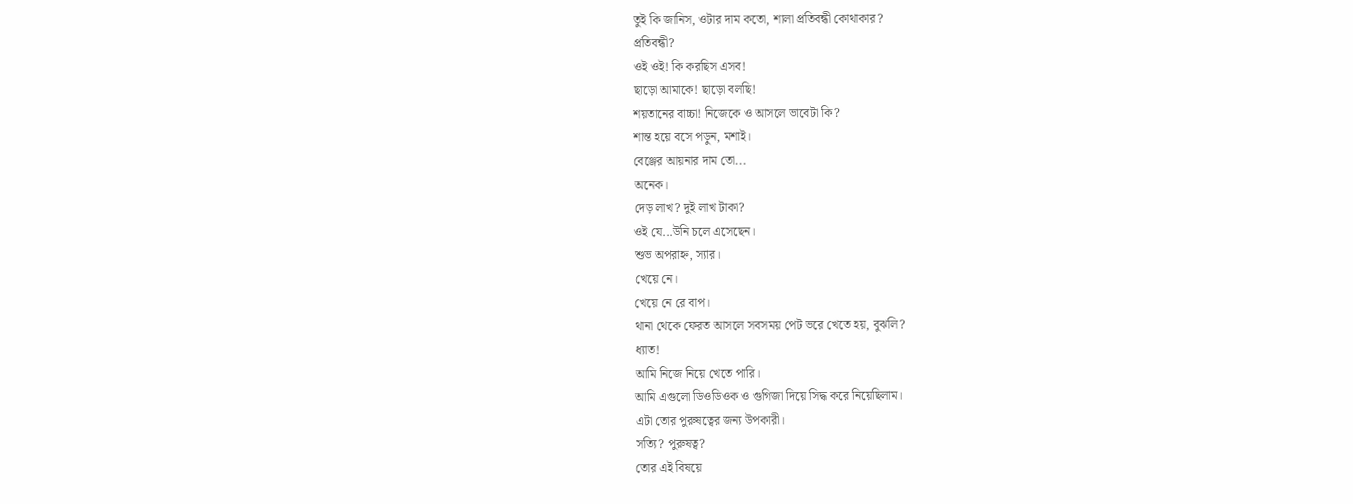তুই কি জানিস, ওটার দাম কতো, শালা প্রতিবন্ধী কোথাকার?
প্রতিবন্ধী?
ওই ওই! কি করছিস এসব!
ছাড়ো আমাকে! ছাড়ো বলছি!
শয়তানের বাচ্চা! নিজেকে ও আসলে ভাবেটা কি?
শান্ত হয়ে বসে পড়ুন, মশাই।
বেঞ্জের আয়নার দাম তো...
অনেক।
দেড় লাখ? দুই লাখ টাকা?
ওই যে...উনি চলে এসেছেন।
শুভ অপরাহ্ন, স্যার।
খেয়ে নে।
খেয়ে নে রে বাপ।
থানা থেকে ফেরত আসলে সবসময় পেট ভরে খেতে হয়, বুঝলি?
ধ্যাত!
আমি নিজে নিয়ে খেতে পারি।
আমি এগুলো ডিওডিওক ও গুগিজা দিয়ে সিদ্ধ করে নিয়েছিলাম।
এটা তোর পুরুষত্বের জন্য উপকারী।
সত্যি? পুরুষত্ব?
তোর এই বিষয়ে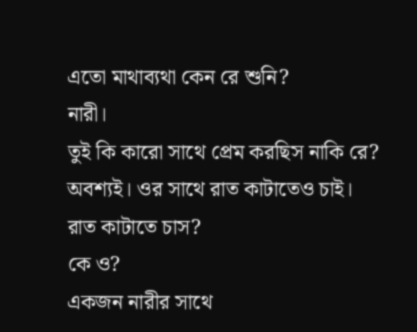এতো মাথাব্যথা কেন রে শুনি?
নারী।
তুই কি কারো সাথে প্রেম করছিস নাকি রে?
অবশ্যই। ওর সাথে রাত কাটাতেও চাই।
রাত কাটাতে চাস?
কে ও?
একজন নারীর সাথে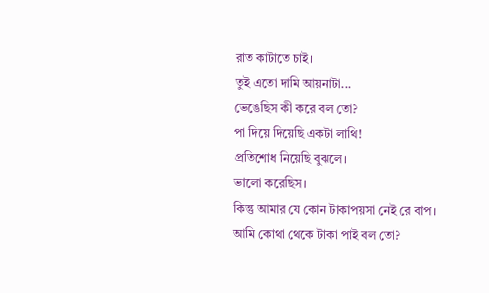রাত কাটাতে চাই।
তুই এতো দামি আয়নাটা...
ভেঙেছিস কী করে বল তো?
পা দিয়ে দিয়েছি একটা লাথি!
প্রতিশোধ নিয়েছি বুঝলে।
ভালো করেছিস।
কিন্তু আমার যে কোন টাকাপয়সা নেই রে বাপ।
আমি কোথা থেকে টাকা পাই বল তো?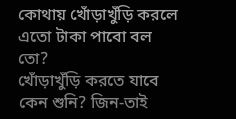কোথায় খোঁড়াখুঁড়ি করলে এতো টাকা পাবো বল তো?
খোঁড়াখুঁড়ি করতে যাবে কেন শুনি? জিন-তাই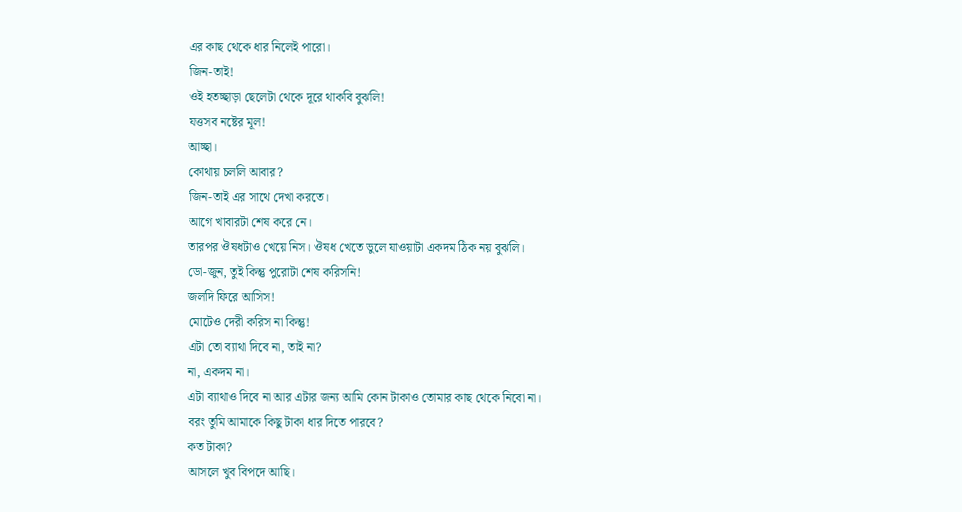এর কাছ থেকে ধার নিলেই পারো।
জিন-তাই!
ওই হতচ্ছাড়া ছেলেটা থেকে দূরে থাকবি বুঝলি!
যত্তসব নষ্টের মূল!
আচ্ছা।
কোথায় চললি আবার?
জিন-তাই এর সাথে দেখা করতে।
আগে খাবারটা শেষ করে নে।
তারপর ঔষধটাও খেয়ে নিস। ঔষধ খেতে ভুলে যাওয়াটা একদম ঠিক নয় বুঝলি।
ডো-জুন, তুই কিন্তু পুরোটা শেষ করিসনি!
জলদি ফিরে আসিস!
মোটেও দেরী করিস না কিন্তু!
এটা তো ব্যাথা দিবে না, তাই না?
না, একদম না।
এটা ব্যাথাও দিবে না আর এটার জন্য আমি কোন টাকাও তোমার কাছ থেকে নিবো না।
বরং তুমি আমাকে কিছু টাকা ধার দিতে পারবে?
কত টাকা?
আসলে খুব বিপদে আছি।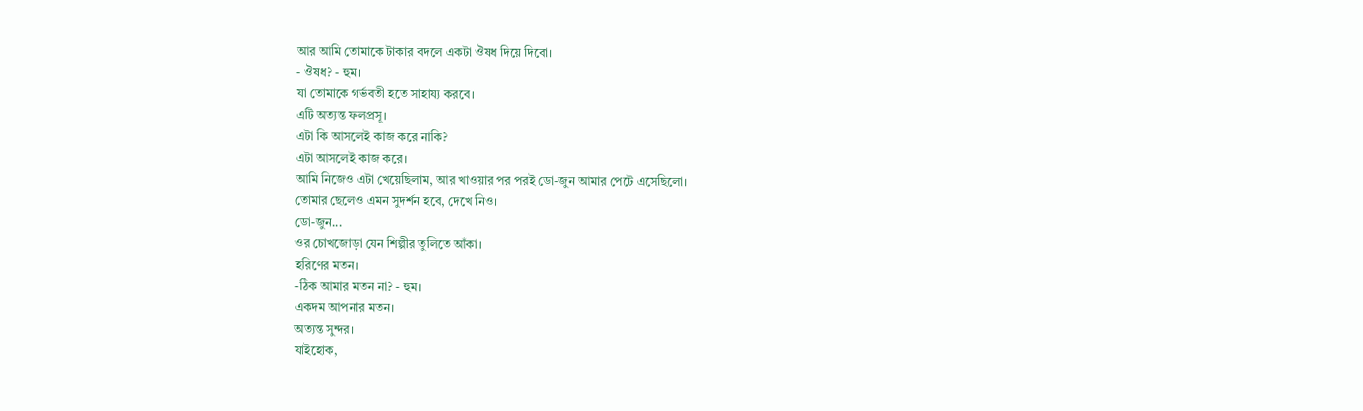আর আমি তোমাকে টাকার বদলে একটা ঔষধ দিয়ে দিবো।
- ঔষধ? - হুম।
যা তোমাকে গর্ভবতী হতে সাহায্য করবে।
এটি অত্যন্ত ফলপ্রসূ।
এটা কি আসলেই কাজ করে নাকি?
এটা আসলেই কাজ করে।
আমি নিজেও এটা খেয়েছিলাম, আর খাওয়ার পর পরই ডো-জুন আমার পেটে এসেছিলো।
তোমার ছেলেও এমন সুদর্শন হবে, দেখে নিও।
ডো-জুন...
ওর চোখজোড়া যেন শিল্পীর তুলিতে আঁকা।
হরিণের মতন।
-ঠিক আমার মতন না? - হুম।
একদম আপনার মতন।
অত্যন্ত সুন্দর।
যাইহোক,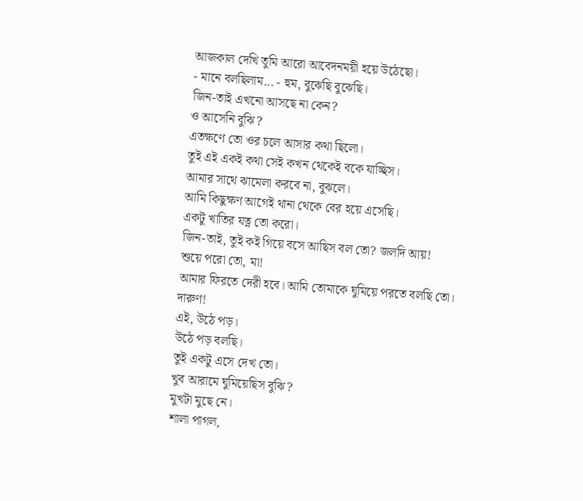আজকাল দেখি তুমি আরো আবেদনময়ী হয়ে উঠেছো।
- মানে বলছিলাম... - হুম, বুঝেছি বুঝেছি।
জিন-তাই এখনো আসছে না কেন?
ও আসেনি বুঝি?
এতক্ষণে তো ওর চলে আসার কথা ছিলো।
তুই এই একই কথা সেই কখন থেকেই বকে যাচ্ছিস।
আমার সাথে ঝামেলা করবে না, বুঝলে।
আমি কিছুক্ষণ আগেই থানা থেকে বের হয়ে এসেছি।
একটু খাতির যত্ন তো করো।
জিন-তাই, তুই কই গিয়ে বসে আছিস বল তো? জলদি আয়!
শুয়ে পরো তো, মা!
আমার ফিরতে দেরী হবে। আমি তোমাকে ঘুমিয়ে পরতে বলছি তো।
দারুণ!
এই, উঠে পড়।
উঠে পড় বলছি।
তুই একটু এসে দেখ তো।
খুব আরামে ঘুমিয়েছিস বুঝি?
মুখটা মুছে নে।
শালা পাগল,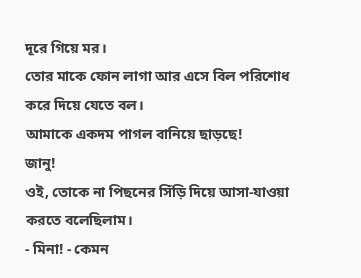দূরে গিয়ে মর।
তোর মাকে ফোন লাগা আর এসে বিল পরিশোধ করে দিয়ে যেতে বল।
আমাকে একদম পাগল বানিয়ে ছাড়ছে!
জানু!
ওই, তোকে না পিছনের সিঁড়ি দিয়ে আসা-যাওয়া করতে বলেছিলাম।
- মিনা! - কেমন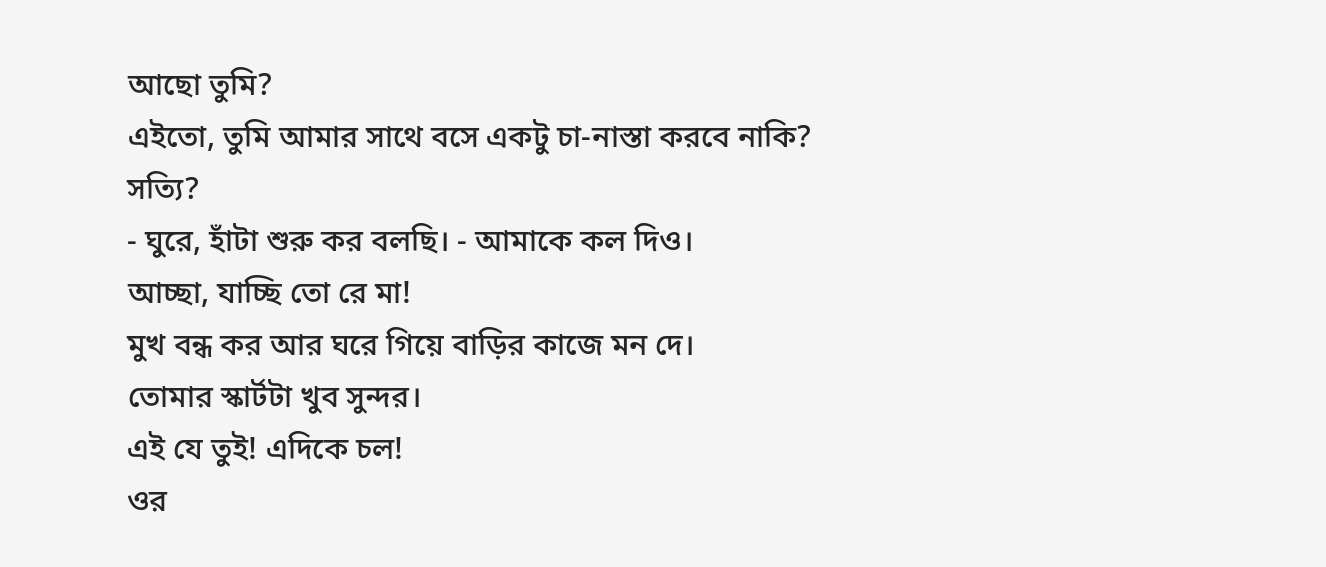আছো তুমি?
এইতো, তুমি আমার সাথে বসে একটু চা-নাস্তা করবে নাকি?
সত্যি?
- ঘুরে, হাঁটা শুরু কর বলছি। - আমাকে কল দিও।
আচ্ছা, যাচ্ছি তো রে মা!
মুখ বন্ধ কর আর ঘরে গিয়ে বাড়ির কাজে মন দে।
তোমার স্কার্টটা খুব সুন্দর।
এই যে তুই! এদিকে চল!
ওর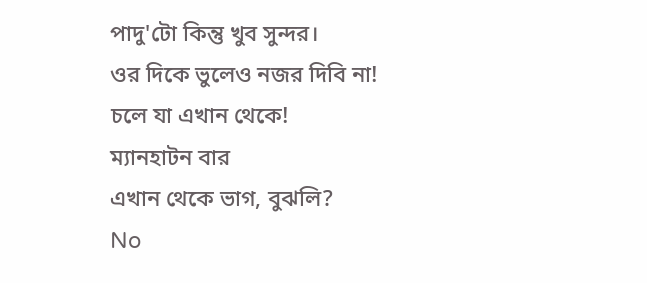পাদু'টো কিন্তু খুব সুন্দর।
ওর দিকে ভুলেও নজর দিবি না!
চলে যা এখান থেকে!
ম্যানহাটন বার
এখান থেকে ভাগ, বুঝলি?
No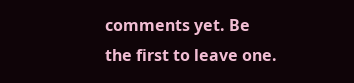comments yet. Be the first to leave one.